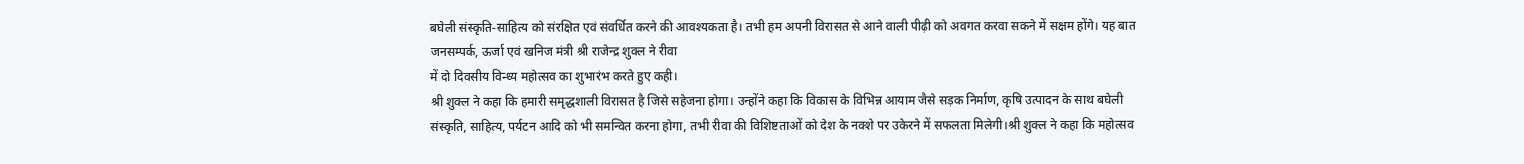बघेली संस्कृति-साहित्य को संरक्षित एवं संवर्धित करने की आवश्यकता है। तभी हम अपनी विरासत से आने वाली पीढ़ी को अवगत करवा सकने में सक्षम होंगे। यह बात जनसम्पर्क, ऊर्जा एवं खनिज मंत्री श्री राजेन्द्र शुक्ल ने रीवा
में दो दिवसीय विन्ध्य महोत्सव का शुभारंभ करते हुए कही।
श्री शुक्ल ने कहा कि हमारी समृद्धशाली विरासत है जिसे सहेजना होगा। उन्होंने कहा कि विकास के विभिन्न आयाम जैसे सड़क निर्माण, कृषि उत्पादन के साथ बघेली संस्कृति, साहित्य, पर्यटन आदि को भी समन्वित करना होगा, तभी रीवा की विशिष्टताओं को देश के नक्शे पर उकेरने में सफलता मिलेगी।श्री शुक्ल ने कहा कि महोत्सव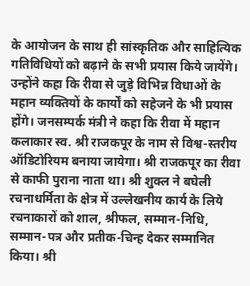के आयोजन के साथ ही सांस्कृतिक और साहित्यिक गतिविधियों को बढ़ाने के सभी प्रयास किये जायेंगे। उन्होंने कहा कि रीवा से जुड़े विभिन्न विधाओं के महान व्यक्तियों के कार्यों को सहेजने के भी प्रयास होंगे। जनसम्पर्क मंत्री ने कहा कि रीवा में महान कलाकार स्व. श्री राजकपूर के नाम से विश्व-स्तरीय ऑडिटोरियम बनाया जायेगा। श्री राजकपूर का रीवा से काफी पुराना नाता था। श्री शुक्ल ने बघेली रचनाधर्मिता के क्षेत्र में उल्लेखनीय कार्य के लिये रचनाकारों को शाल, श्रीफल, सम्मान-निधि, सम्मान-पत्र और प्रतीक-चिन्ह देकर सम्मानित किया। श्री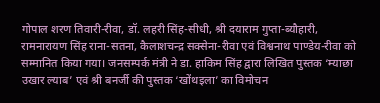गोपाल शरण तिवारी-रीवा, डॉ. लहरी सिंह-सीधी, श्री दयाराम गुप्ता-ब्यौहारी, रामनारायण सिंह राना-सतना, कैलाशचन्द्र सक्सेना-रीवा एवं विश्वनाथ पाण्डेय-रीवा को सम्मानित किया गया। जनसम्पर्क मंत्री ने डा. हाकिम सिंह द्वारा लिखित पुस्तक ‘म्याछा उखार ल्याब’ एवं श्री बनर्जी की पुस्तक ‘खोंथइला’ का विमोचन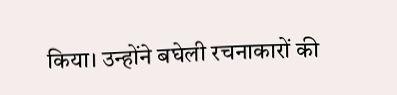किया। उन्होंने बघेली रचनाकारों की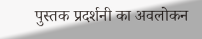पुस्तक प्रदर्शनी का अवलोकन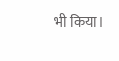भी किया।